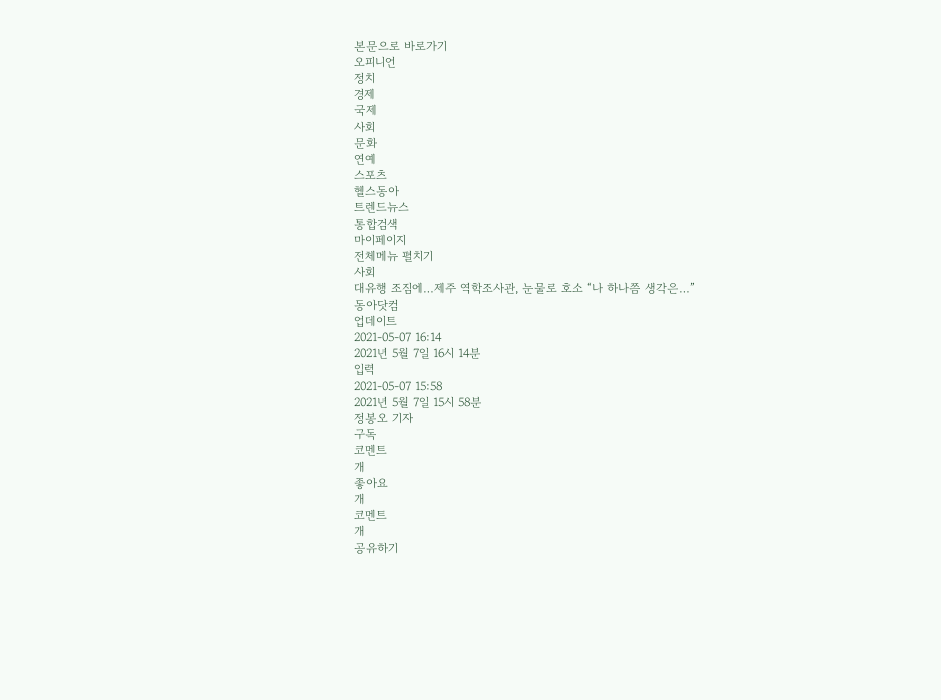본문으로 바로가기
오피니언
정치
경제
국제
사회
문화
연예
스포츠
헬스동아
트렌드뉴스
통합검색
마이페이지
전체메뉴 펼치기
사회
대유행 조짐에…제주 역학조사관, 눈물로 호소 “나 하나쯤 생각은…”
동아닷컴
업데이트
2021-05-07 16:14
2021년 5월 7일 16시 14분
입력
2021-05-07 15:58
2021년 5월 7일 15시 58분
정봉오 기자
구독
코멘트
개
좋아요
개
코멘트
개
공유하기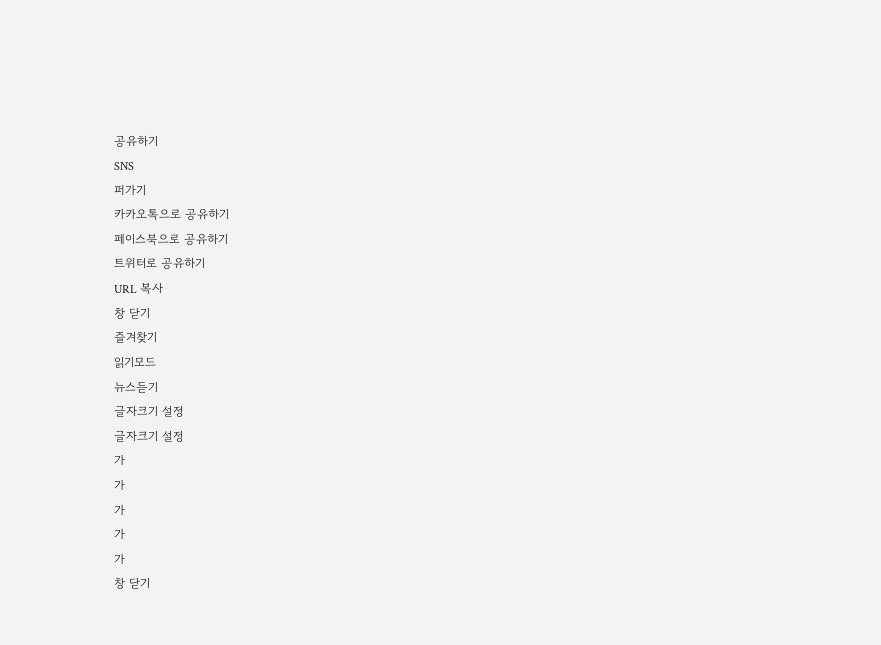공유하기
SNS
퍼가기
카카오톡으로 공유하기
페이스북으로 공유하기
트위터로 공유하기
URL 복사
창 닫기
즐겨찾기
읽기모드
뉴스듣기
글자크기 설정
글자크기 설정
가
가
가
가
가
창 닫기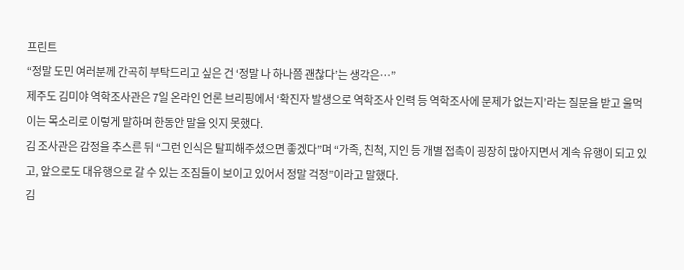프린트
“정말 도민 여러분께 간곡히 부탁드리고 싶은 건 ‘정말 나 하나쯤 괜찮다’는 생각은…”
제주도 김미야 역학조사관은 7일 온라인 언론 브리핑에서 ‘확진자 발생으로 역학조사 인력 등 역학조사에 문제가 없는지’라는 질문을 받고 울먹이는 목소리로 이렇게 말하며 한동안 말을 잇지 못했다.
김 조사관은 감정을 추스른 뒤 “그런 인식은 탈피해주셨으면 좋겠다”며 “가족, 친척, 지인 등 개별 접촉이 굉장히 많아지면서 계속 유행이 되고 있고, 앞으로도 대유행으로 갈 수 있는 조짐들이 보이고 있어서 정말 걱정”이라고 말했다.
김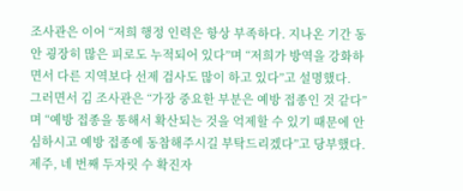조사관은 이어 “저희 행정 인력은 항상 부족하다. 지나온 기간 동안 굉장히 많은 피로도 누적되어 있다”며 “저희가 방역을 강화하면서 다른 지역보다 선제 검사도 많이 하고 있다”고 설명했다.
그러면서 김 조사관은 “가장 중요한 부분은 예방 접종인 것 같다”며 “예방 접종을 통해서 확산되는 것을 억제할 수 있기 때문에 안심하시고 예방 접종에 동참해주시길 부탁드리겠다”고 당부했다.
제주, 네 번째 두자릿 수 확진자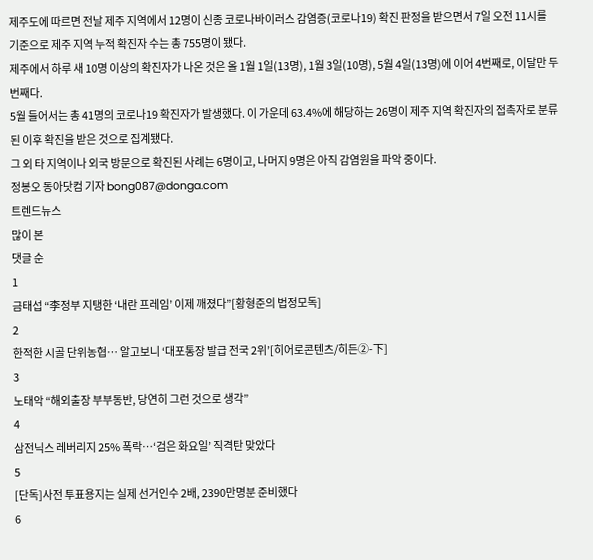제주도에 따르면 전날 제주 지역에서 12명이 신종 코로나바이러스 감염증(코로나19) 확진 판정을 받으면서 7일 오전 11시를 기준으로 제주 지역 누적 확진자 수는 총 755명이 됐다.
제주에서 하루 새 10명 이상의 확진자가 나온 것은 올 1월 1일(13명), 1월 3일(10명), 5월 4일(13명)에 이어 4번째로, 이달만 두 번째다.
5월 들어서는 총 41명의 코로나19 확진자가 발생했다. 이 가운데 63.4%에 해당하는 26명이 제주 지역 확진자의 접촉자로 분류된 이후 확진을 받은 것으로 집계됐다.
그 외 타 지역이나 외국 방문으로 확진된 사례는 6명이고, 나머지 9명은 아직 감염원을 파악 중이다.
정봉오 동아닷컴 기자 bong087@donga.com
트렌드뉴스
많이 본
댓글 순
1
금태섭 “李정부 지탱한 ‘내란 프레임’ 이제 깨졌다”[황형준의 법정모독]
2
한적한 시골 단위농협… 알고보니 ‘대포통장 발급 전국 2위’[히어로콘텐츠/히든②-下]
3
노태악 “해외출장 부부동반, 당연히 그런 것으로 생각”
4
삼전닉스 레버리지 25% 폭락…‘검은 화요일’ 직격탄 맞았다
5
[단독]사전 투표용지는 실제 선거인수 2배, 2390만명분 준비했다
6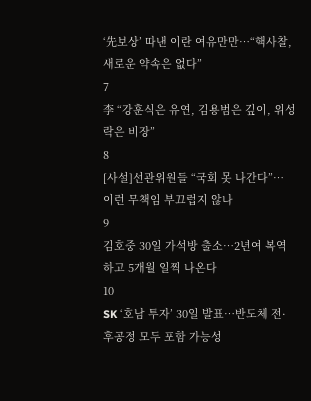‘先보상’ 따낸 이란 여유만만…“핵사찰, 새로운 약속은 없다”
7
李 “강훈식은 유연, 김용범은 깊이, 위성락은 비장”
8
[사설]선관위원들 “국회 못 나간다”… 이런 무책임 부끄럽지 않나
9
김호중 30일 가석방 출소…2년여 복역하고 5개월 일찍 나온다
10
SK ‘호남 투자’ 30일 발표…반도체 전·후공정 모두 포함 가능성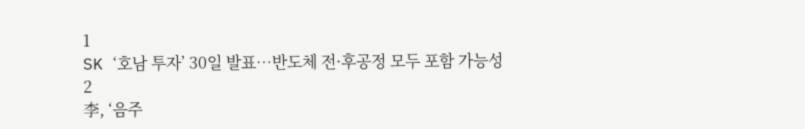1
SK ‘호남 투자’ 30일 발표…반도체 전·후공정 모두 포함 가능성
2
李, ‘음주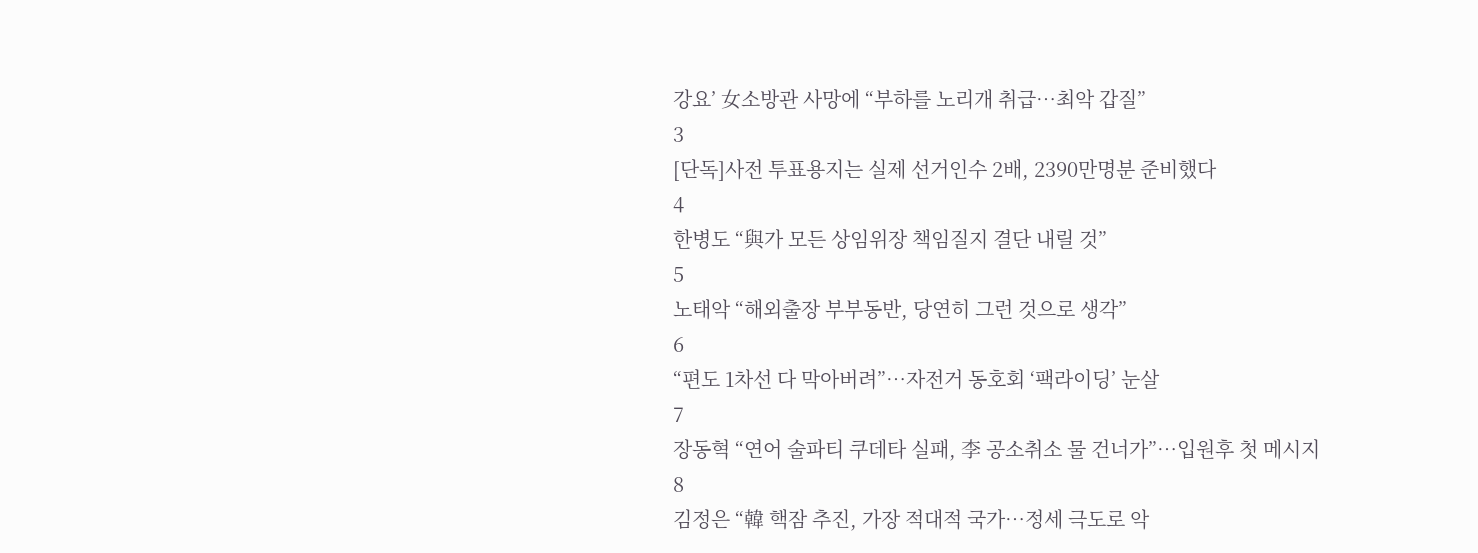강요’ 女소방관 사망에 “부하를 노리개 취급…최악 갑질”
3
[단독]사전 투표용지는 실제 선거인수 2배, 2390만명분 준비했다
4
한병도 “與가 모든 상임위장 책임질지 결단 내릴 것”
5
노태악 “해외출장 부부동반, 당연히 그런 것으로 생각”
6
“편도 1차선 다 막아버려”…자전거 동호회 ‘팩라이딩’ 눈살
7
장동혁 “연어 술파티 쿠데타 실패, 李 공소취소 물 건너가”…입원후 첫 메시지
8
김정은 “韓 핵잠 추진, 가장 적대적 국가…정세 극도로 악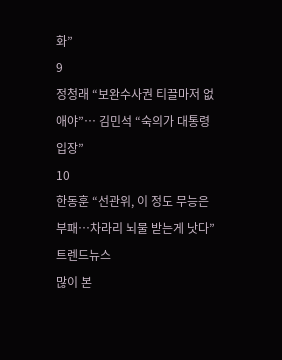화”
9
정청래 “보완수사권 티끌마저 없애야”… 김민석 “숙의가 대통령 입장”
10
한동훈 “선관위, 이 정도 무능은 부패…차라리 뇌물 받는게 낫다”
트렌드뉴스
많이 본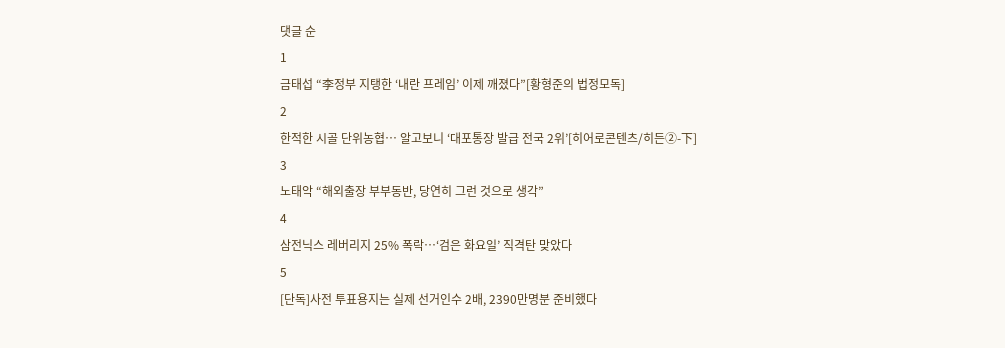댓글 순
1
금태섭 “李정부 지탱한 ‘내란 프레임’ 이제 깨졌다”[황형준의 법정모독]
2
한적한 시골 단위농협… 알고보니 ‘대포통장 발급 전국 2위’[히어로콘텐츠/히든②-下]
3
노태악 “해외출장 부부동반, 당연히 그런 것으로 생각”
4
삼전닉스 레버리지 25% 폭락…‘검은 화요일’ 직격탄 맞았다
5
[단독]사전 투표용지는 실제 선거인수 2배, 2390만명분 준비했다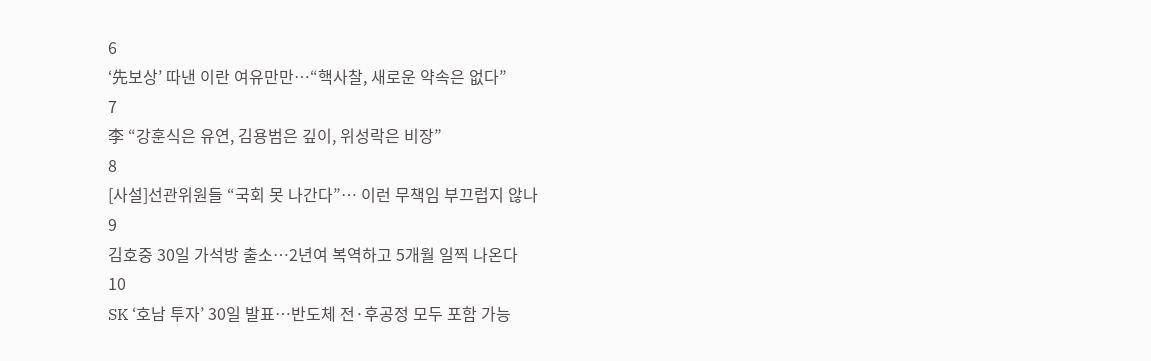6
‘先보상’ 따낸 이란 여유만만…“핵사찰, 새로운 약속은 없다”
7
李 “강훈식은 유연, 김용범은 깊이, 위성락은 비장”
8
[사설]선관위원들 “국회 못 나간다”… 이런 무책임 부끄럽지 않나
9
김호중 30일 가석방 출소…2년여 복역하고 5개월 일찍 나온다
10
SK ‘호남 투자’ 30일 발표…반도체 전·후공정 모두 포함 가능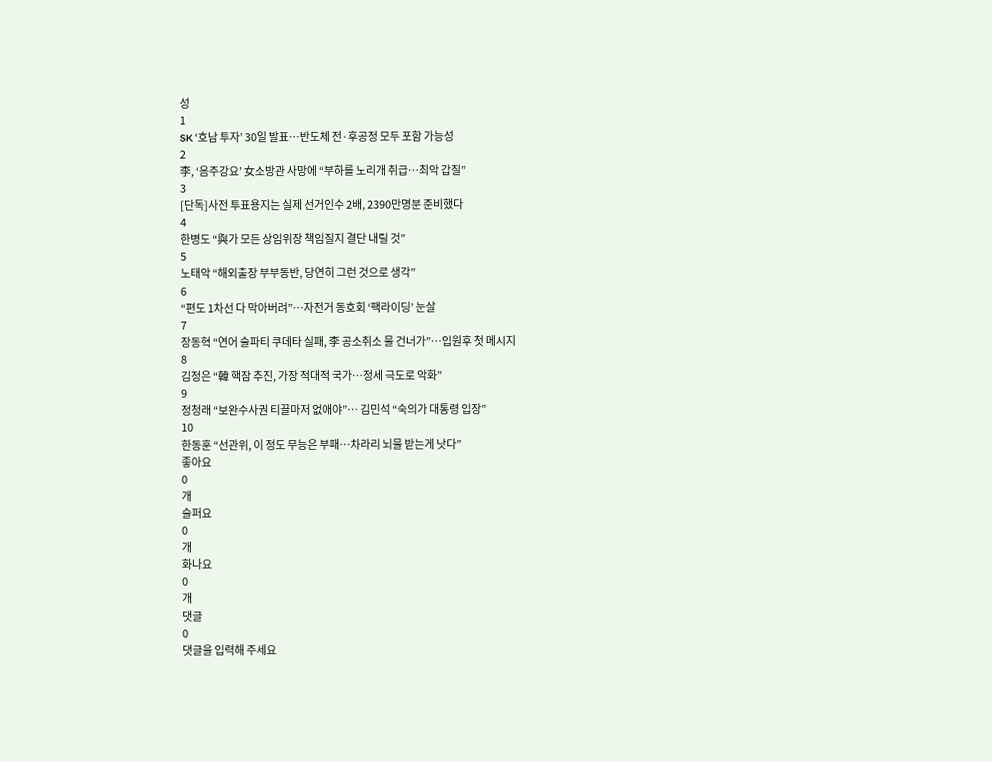성
1
SK ‘호남 투자’ 30일 발표…반도체 전·후공정 모두 포함 가능성
2
李, ‘음주강요’ 女소방관 사망에 “부하를 노리개 취급…최악 갑질”
3
[단독]사전 투표용지는 실제 선거인수 2배, 2390만명분 준비했다
4
한병도 “與가 모든 상임위장 책임질지 결단 내릴 것”
5
노태악 “해외출장 부부동반, 당연히 그런 것으로 생각”
6
“편도 1차선 다 막아버려”…자전거 동호회 ‘팩라이딩’ 눈살
7
장동혁 “연어 술파티 쿠데타 실패, 李 공소취소 물 건너가”…입원후 첫 메시지
8
김정은 “韓 핵잠 추진, 가장 적대적 국가…정세 극도로 악화”
9
정청래 “보완수사권 티끌마저 없애야”… 김민석 “숙의가 대통령 입장”
10
한동훈 “선관위, 이 정도 무능은 부패…차라리 뇌물 받는게 낫다”
좋아요
0
개
슬퍼요
0
개
화나요
0
개
댓글
0
댓글을 입력해 주세요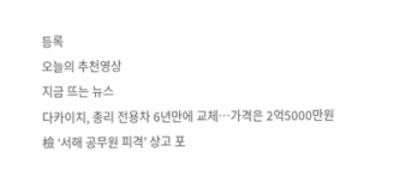등록
오늘의 추천영상
지금 뜨는 뉴스
다카이치, 총리 전용차 6년만에 교체…가격은 2억5000만원
檢 ‘서해 공무원 피격’ 상고 포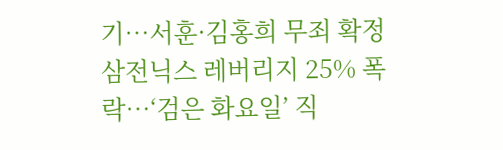기…서훈·김홍희 무죄 확정
삼전닉스 레버리지 25% 폭락…‘검은 화요일’ 직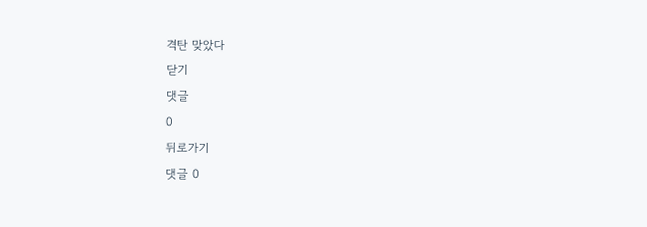격탄 맞았다
닫기
댓글
0
뒤로가기
댓글 0